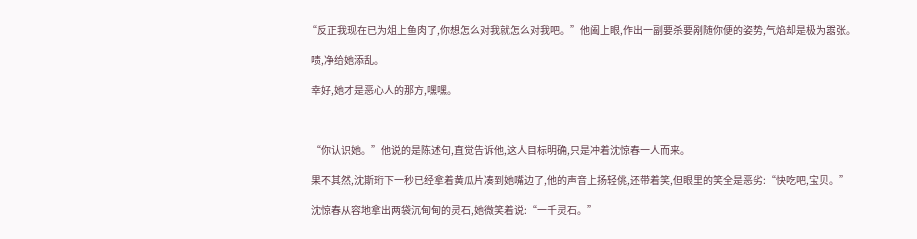“反正我现在已为俎上鱼肉了,你想怎么对我就怎么对我吧。”他阖上眼,作出一副要杀要剐随你便的姿势,气焰却是极为嚣张。

  啧,净给她添乱。

  幸好,她才是恶心人的那方,嘿嘿。



  “你认识她。”他说的是陈述句,直觉告诉他,这人目标明确,只是冲着沈惊春一人而来。

  果不其然,沈斯珩下一秒已经拿着黄瓜片凑到她嘴边了,他的声音上扬轻佻,还带着笑,但眼里的笑全是恶劣:“快吃吧,宝贝。”

  沈惊春从容地拿出两袋沉甸甸的灵石,她微笑着说:“一千灵石。”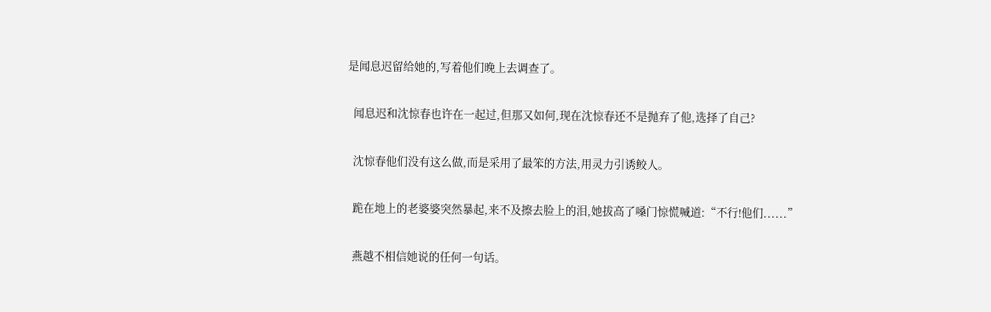是闻息迟留给她的,写着他们晚上去调查了。

  闻息迟和沈惊春也许在一起过,但那又如何,现在沈惊春还不是抛弃了他,选择了自己?

  沈惊春他们没有这么做,而是采用了最笨的方法,用灵力引诱鲛人。

  跪在地上的老婆婆突然暴起,来不及擦去脸上的泪,她拔高了嗓门惊慌喊道:“不行!他们......”

  燕越不相信她说的任何一句话。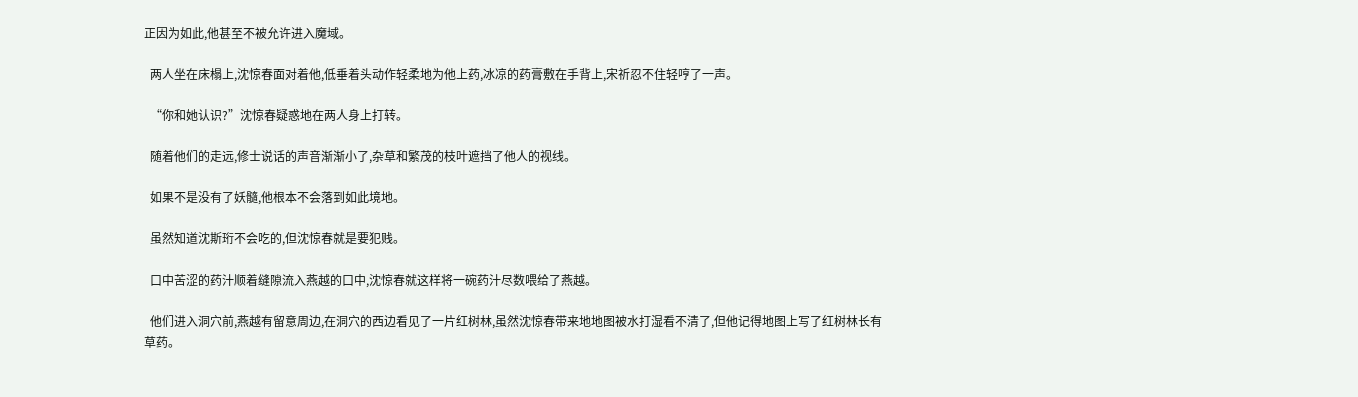正因为如此,他甚至不被允许进入魔域。

  两人坐在床榻上,沈惊春面对着他,低垂着头动作轻柔地为他上药,冰凉的药膏敷在手背上,宋祈忍不住轻哼了一声。

  “你和她认识?”沈惊春疑惑地在两人身上打转。

  随着他们的走远,修士说话的声音渐渐小了,杂草和繁茂的枝叶遮挡了他人的视线。

  如果不是没有了妖髓,他根本不会落到如此境地。

  虽然知道沈斯珩不会吃的,但沈惊春就是要犯贱。

  口中苦涩的药汁顺着缝隙流入燕越的口中,沈惊春就这样将一碗药汁尽数喂给了燕越。

  他们进入洞穴前,燕越有留意周边,在洞穴的西边看见了一片红树林,虽然沈惊春带来地地图被水打湿看不清了,但他记得地图上写了红树林长有草药。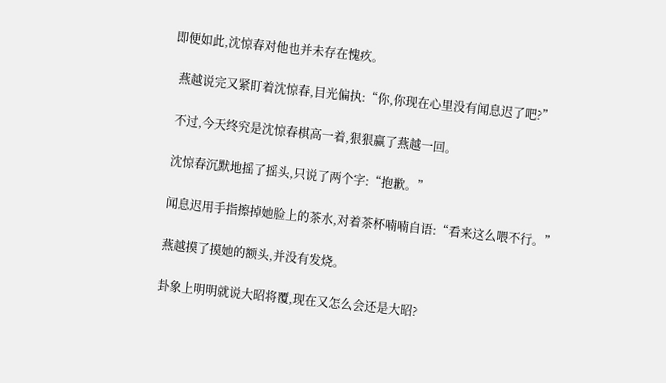即便如此,沈惊春对他也并未存在愧疚。

  燕越说完又紧盯着沈惊春,目光偏执:“你,你现在心里没有闻息迟了吧?”

  不过,今天终究是沈惊春棋高一着,狠狠赢了燕越一回。

  沈惊春沉默地摇了摇头,只说了两个字:“抱歉。”

  闻息迟用手指擦掉她脸上的茶水,对着茶杯喃喃自语:“看来这么喂不行。”

  燕越摸了摸她的额头,并没有发烧。

  卦象上明明就说大昭将覆,现在又怎么会还是大昭?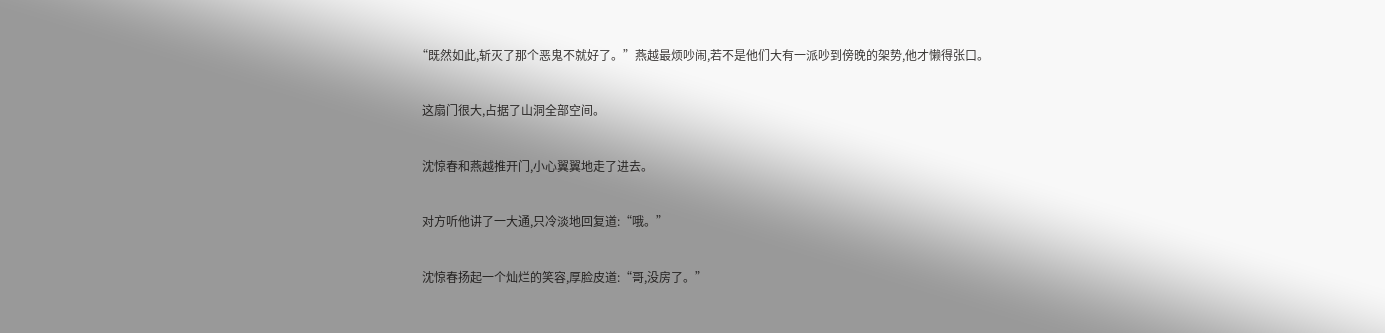“既然如此,斩灭了那个恶鬼不就好了。”燕越最烦吵闹,若不是他们大有一派吵到傍晚的架势,他才懒得张口。

  这扇门很大,占据了山洞全部空间。

  沈惊春和燕越推开门,小心翼翼地走了进去。

  对方听他讲了一大通,只冷淡地回复道:“哦。”

  沈惊春扬起一个灿烂的笑容,厚脸皮道:“哥,没房了。”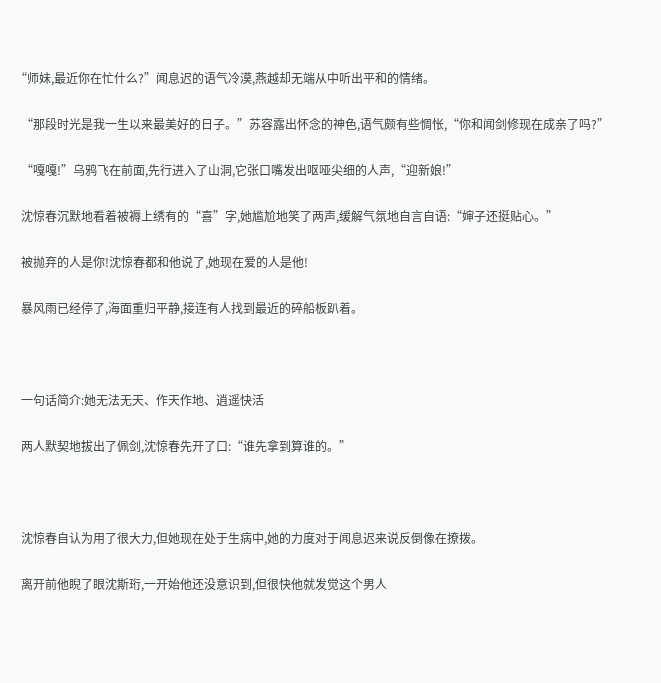“师妹,最近你在忙什么?”闻息迟的语气冷漠,燕越却无端从中听出平和的情绪。

  “那段时光是我一生以来最美好的日子。”苏容露出怀念的神色,语气颇有些惆怅,“你和闻剑修现在成亲了吗?”

  “嘎嘎!”乌鸦飞在前面,先行进入了山洞,它张口嘴发出呕哑尖细的人声,“迎新娘!”

  沈惊春沉默地看着被褥上绣有的“喜”字,她尴尬地笑了两声,缓解气氛地自言自语:“婶子还挺贴心。”

  被抛弃的人是你!沈惊春都和他说了,她现在爱的人是他!

  暴风雨已经停了,海面重归平静,接连有人找到最近的碎船板趴着。



  一句话简介:她无法无天、作天作地、逍遥快活

  两人默契地拔出了佩剑,沈惊春先开了口:“谁先拿到算谁的。”



  沈惊春自认为用了很大力,但她现在处于生病中,她的力度对于闻息迟来说反倒像在撩拨。

  离开前他睨了眼沈斯珩,一开始他还没意识到,但很快他就发觉这个男人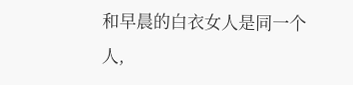和早晨的白衣女人是同一个人,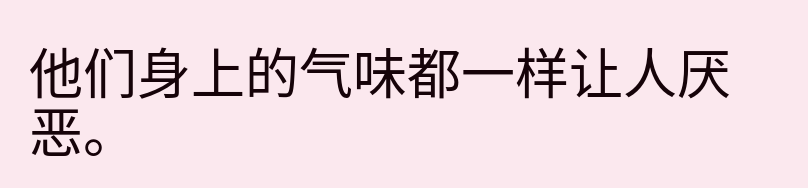他们身上的气味都一样让人厌恶。